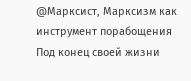@Марксист, Марксизм как инструмент порабощения Под конец своей жизни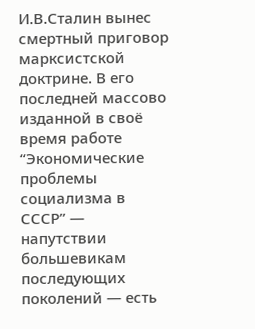И.В.Сталин вынес смертный приговор марксистской доктрине. В его последней массово изданной в своё время работе “Экономические проблемы социализма в СССР” — напутствии большевикам последующих поколений — есть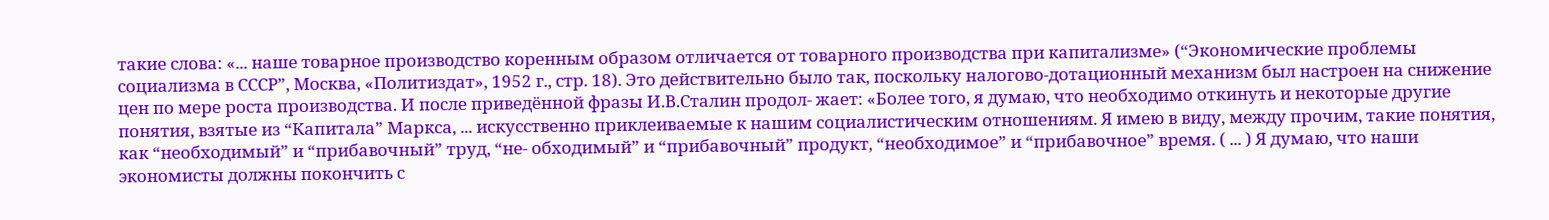такие слова: «... наше товарное производство коренным образом отличается от товарного производства при капитализме» (“Экономические проблемы социализма в СССР”, Москва, «Политиздат», 1952 г., стр. 18). Это действительно было так, поскольку налогово-дотационный механизм был настроен на снижение цен по мере роста производства. И после приведённой фразы И.В.Сталин продол- жает: «Более того, я думаю, что необходимо откинуть и некоторые другие понятия, взятые из “Капитала” Маркса, ... искусственно приклеиваемые к нашим социалистическим отношениям. Я имею в виду, между прочим, такие понятия, как “необходимый” и “прибавочный” труд, “не- обходимый” и “прибавочный” продукт, “необходимое” и “прибавочное” время. ( ... ) Я думаю, что наши экономисты должны покончить с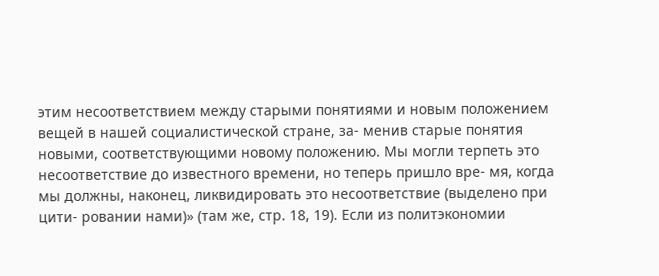этим несоответствием между старыми понятиями и новым положением вещей в нашей социалистической стране, за- менив старые понятия новыми, соответствующими новому положению. Мы могли терпеть это несоответствие до известного времени, но теперь пришло вре- мя, когда мы должны, наконец, ликвидировать это несоответствие (выделено при цити- ровании нами)» (там же, стр. 18, 19). Если из политэкономии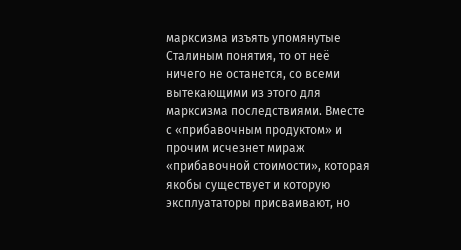марксизма изъять упомянутые Сталиным понятия, то от неё ничего не останется, со всеми вытекающими из этого для марксизма последствиями. Вместе с «прибавочным продуктом» и прочим исчезнет мираж «прибавочной стоимости», которая якобы существует и которую эксплуататоры присваивают, но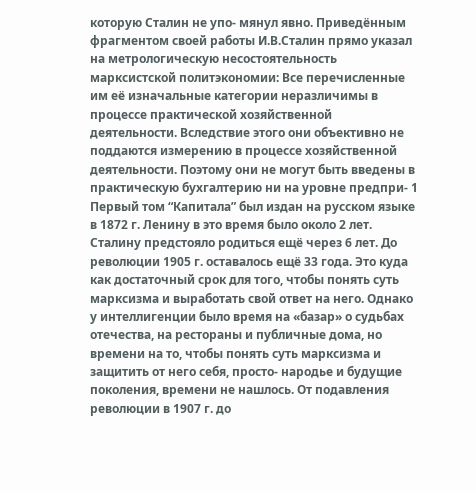которую Сталин не упо- мянул явно. Приведённым фрагментом своей работы И.В.Сталин прямо указал на метрологическую несостоятельность марксистской политэкономии: Все перечисленные им её изначальные категории неразличимы в процессе практической хозяйственной деятельности. Вследствие этого они объективно не поддаются измерению в процессе хозяйственной деятельности. Поэтому они не могут быть введены в практическую бухгалтерию ни на уровне предпри- 1 Первый том “Капитала” был издан на русском языке в 1872 г. Ленину в это время было около 2 лет. Сталину предстояло родиться ещё через 6 лет. До революции 1905 г. оставалось ещё 33 года. Это куда как достаточный срок для того, чтобы понять суть марксизма и выработать свой ответ на него. Однако у интеллигенции было время на «базар» о судьбах отечества, на рестораны и публичные дома, но времени на то, чтобы понять суть марксизма и защитить от него себя, просто- народье и будущие поколения, времени не нашлось. От подавления революции в 1907 г. до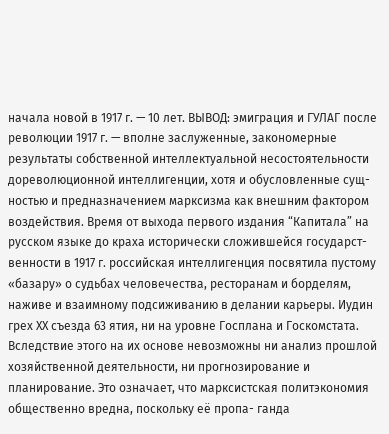начала новой в 1917 г. — 10 лет. ВЫВОД: эмиграция и ГУЛАГ после революции 1917 г. — вполне заслуженные, закономерные результаты собственной интеллектуальной несостоятельности дореволюционной интеллигенции, хотя и обусловленные сущ- ностью и предназначением марксизма как внешним фактором воздействия. Время от выхода первого издания “Капитала” на русском языке до краха исторически сложившейся государст- венности в 1917 г. российская интеллигенция посвятила пустому «базару» о судьбах человечества, ресторанам и борделям, наживе и взаимному подсиживанию в делании карьеры. Иудин грех ХХ съезда 63 ятия, ни на уровне Госплана и Госкомстата. Вследствие этого на их основе невозможны ни анализ прошлой хозяйственной деятельности, ни прогнозирование и планирование. Это означает, что марксистская политэкономия общественно вредна, поскольку её пропа- ганда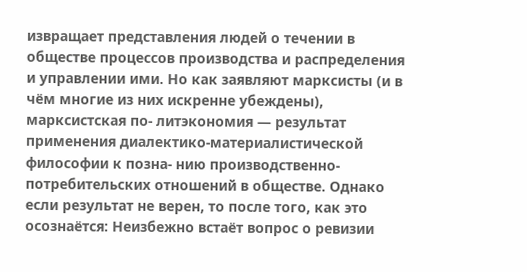извращает представления людей о течении в обществе процессов производства и распределения и управлении ими. Но как заявляют марксисты (и в чём многие из них искренне убеждены), марксистская по- литэкономия — результат применения диалектико-материалистической философии к позна- нию производственно-потребительских отношений в обществе. Однако если результат не верен, то после того, как это осознаётся: Неизбежно встаёт вопрос о ревизии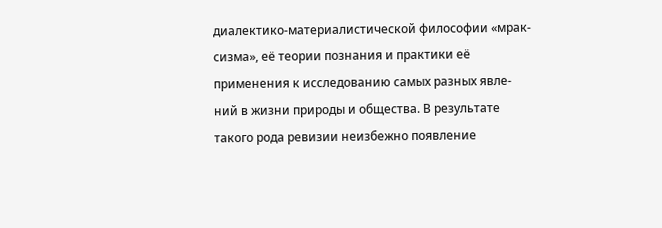диалектико-материалистической философии «мрак- сизма», её теории познания и практики её применения к исследованию самых разных явле- ний в жизни природы и общества. В результате такого рода ревизии неизбежно появление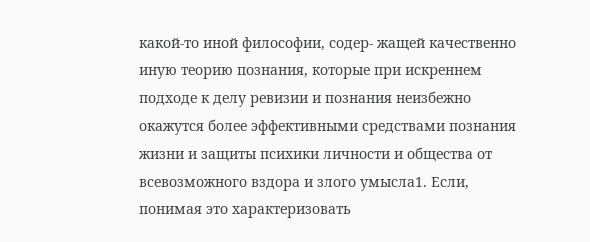какой-то иной философии, содер- жащей качественно иную теорию познания, которые при искреннем подходе к делу ревизии и познания неизбежно окажутся более эффективными средствами познания жизни и защиты психики личности и общества от всевозможного вздора и злого умысла1. Если, понимая это характеризовать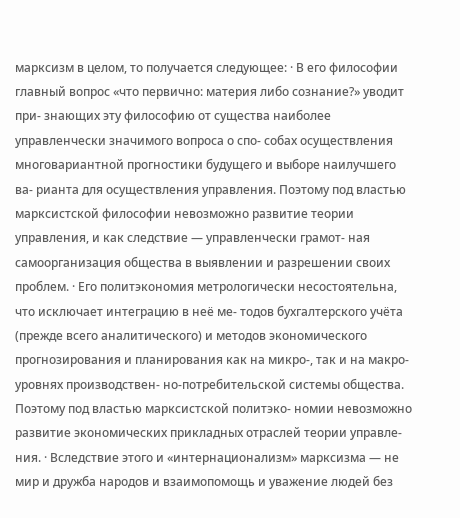марксизм в целом, то получается следующее: · В его философии главный вопрос «что первично: материя либо сознание?» уводит при- знающих эту философию от существа наиболее управленчески значимого вопроса о спо- собах осуществления многовариантной прогностики будущего и выборе наилучшего ва- рианта для осуществления управления. Поэтому под властью марксистской философии невозможно развитие теории управления, и как следствие — управленчески грамот- ная самоорганизация общества в выявлении и разрешении своих проблем. · Его политэкономия метрологически несостоятельна, что исключает интеграцию в неё ме- тодов бухгалтерского учёта (прежде всего аналитического) и методов экономического прогнозирования и планирования как на микро-, так и на макро- уровнях производствен- но-потребительской системы общества. Поэтому под властью марксистской политэко- номии невозможно развитие экономических прикладных отраслей теории управле- ния. · Вследствие этого и «интернационализм» марксизма — не мир и дружба народов и взаимопомощь и уважение людей без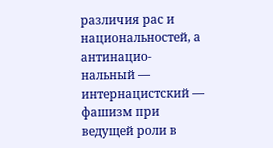различия рас и национальностей, а антинацио- нальный — интернацистский — фашизм при ведущей роли в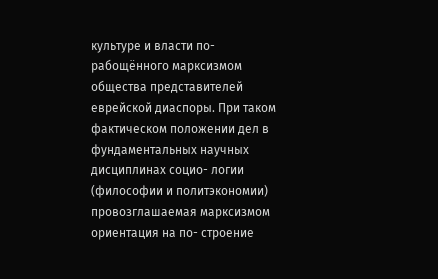культуре и власти по- рабощённого марксизмом общества представителей еврейской диаспоры. При таком фактическом положении дел в фундаментальных научных дисциплинах социо- логии (философии и политэкономии) провозглашаемая марксизмом ориентация на по- строение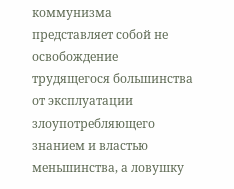коммунизма представляет собой не освобождение трудящегося большинства от эксплуатации злоупотребляющего знанием и властью меньшинства, а ловушку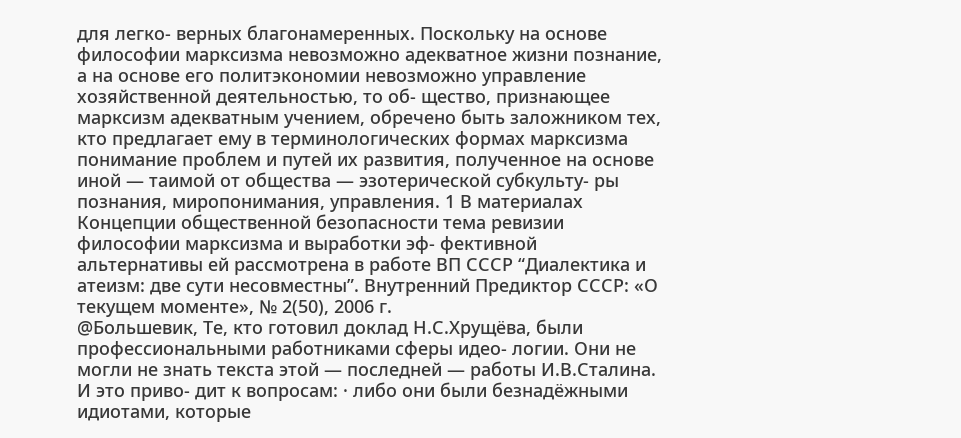для легко- верных благонамеренных. Поскольку на основе философии марксизма невозможно адекватное жизни познание, а на основе его политэкономии невозможно управление хозяйственной деятельностью, то об- щество, признающее марксизм адекватным учением, обречено быть заложником тех, кто предлагает ему в терминологических формах марксизма понимание проблем и путей их развития, полученное на основе иной — таимой от общества — эзотерической субкульту- ры познания, миропонимания, управления. 1 В материалах Концепции общественной безопасности тема ревизии философии марксизма и выработки эф- фективной альтернативы ей рассмотрена в работе ВП СССР “Диалектика и атеизм: две сути несовместны”. Внутренний Предиктор СССР: «О текущем моменте», № 2(50), 2006 г.
@Большевик, Те, кто готовил доклад Н.С.Хрущёва, были профессиональными работниками сферы идео- логии. Они не могли не знать текста этой — последней — работы И.В.Сталина. И это приво- дит к вопросам: · либо они были безнадёжными идиотами, которые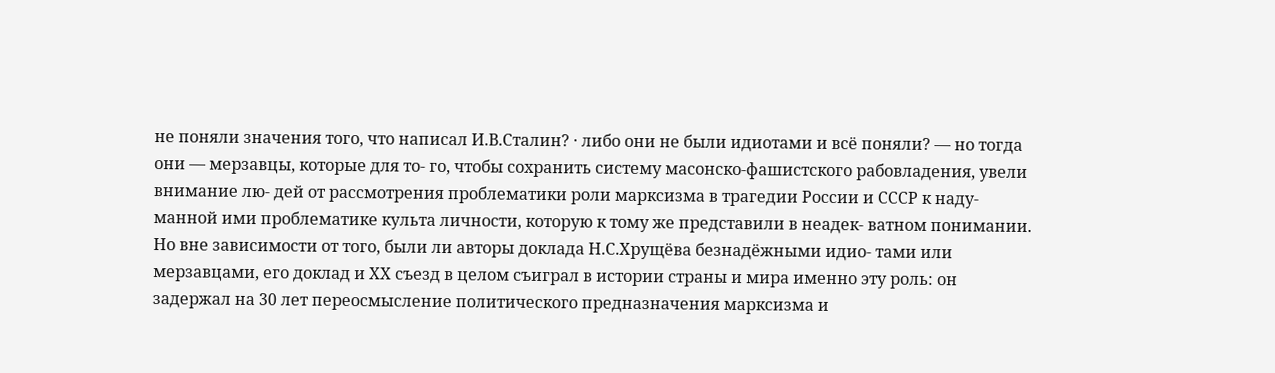не поняли значения того, что написал И.В.Сталин? · либо они не были идиотами и всё поняли? — но тогда они — мерзавцы, которые для то- го, чтобы сохранить систему масонско-фашистского рабовладения, увели внимание лю- дей от рассмотрения проблематики роли марксизма в трагедии России и СССР к наду- манной ими проблематике культа личности, которую к тому же представили в неадек- ватном понимании. Но вне зависимости от того, были ли авторы доклада Н.С.Хрущёва безнадёжными идио- тами или мерзавцами, его доклад и ХХ съезд в целом съиграл в истории страны и мира именно эту роль: он задержал на 30 лет переосмысление политического предназначения марксизма и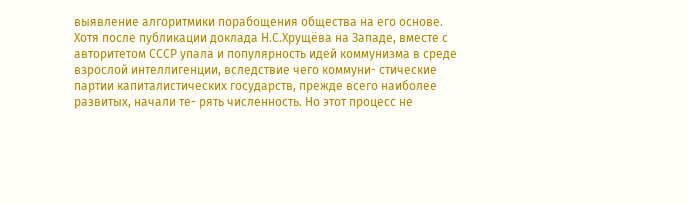выявление алгоритмики порабощения общества на его основе. Хотя после публикации доклада Н.С.Хрущёва на Западе, вместе с авторитетом СССР упала и популярность идей коммунизма в среде взрослой интеллигенции, вследствие чего коммуни- стические партии капиталистических государств, прежде всего наиболее развитых, начали те- рять численность. Но этот процесс не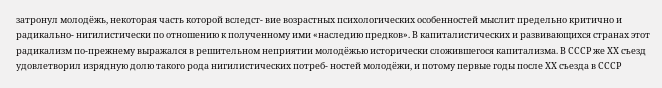затронул молодёжь, некоторая часть которой вследст- вие возрастных психологических особенностей мыслит предельно критично и радикально- нигилистически по отношению к полученному ими «наследию предков». В капиталистических и развивающихся странах этот радикализм по-прежнему выражался в решительном неприятии молодёжью исторически сложившегося капитализма. В СССР же ХХ съезд удовлетворил изрядную долю такого рода нигилистических потреб- ностей молодёжи, и потому первые годы после ХХ съезда в СССР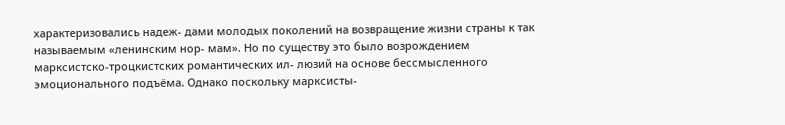характеризовались надеж- дами молодых поколений на возвращение жизни страны к так называемым «ленинским нор- мам». Но по существу это было возрождением марксистско-троцкистских романтических ил- люзий на основе бессмысленного эмоционального подъёма. Однако поскольку марксисты-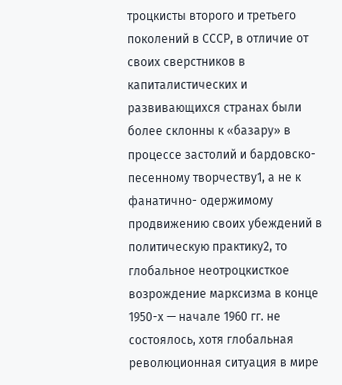троцкисты второго и третьего поколений в СССР, в отличие от своих сверстников в капиталистических и развивающихся странах были более склонны к «базару» в процессе застолий и бардовско-песенному творчеству1, а не к фанатично- одержимому продвижению своих убеждений в политическую практику2, то глобальное неотроцкисткое возрождение марксизма в конце 1950-х — начале 1960 гг. не состоялось, хотя глобальная революционная ситуация в мире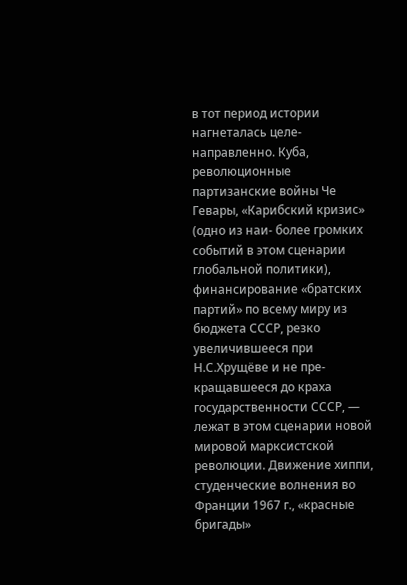в тот период истории нагнеталась целе- направленно. Куба, революционные партизанские войны Че Гевары, «Карибский кризис» (одно из наи- более громких событий в этом сценарии глобальной политики), финансирование «братских партий» по всему миру из бюджета СССР, резко увеличившееся при Н.С.Хрущёве и не пре- кращавшееся до краха государственности СССР, — лежат в этом сценарии новой мировой марксистской революции. Движение хиппи, студенческие волнения во Франции 1967 г., «красные бригады»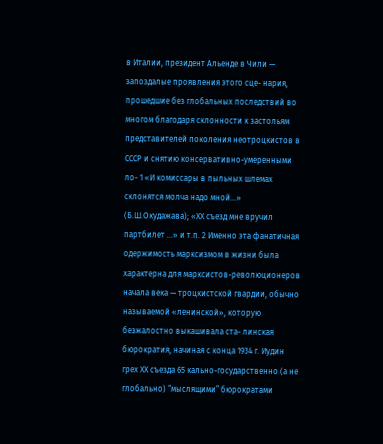в Италии, президент Альенде в Чили — запоздалые проявления этого сце- нария, прошедшие без глобальных последствий во многом благодаря склонности к застольям представителей поколения неотроцкистов в СССР и снятию консервативно-умеренными ло- 1 «И комиссары в пыльных шлемах склонятся молча надо мной…» (Б.Ш.Окудажава); «ХХ съезд мне вручил партбилет …» и т.п. 2 Именно эта фанатичная одержимость марксизмом в жизни была характерна для марксистов-революционеров начала века — троцкистской гвардии, обычно называемой «ленинской», которую безжалостно выкашивала ста- линская бюрократия, начиная с конца 1934 г. Иудин грех ХХ съезда 65 кально-государственно (а не глобально) “мыслящими” бюрократами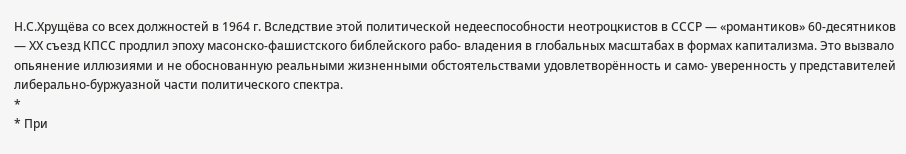Н.С.Хрущёва со всех должностей в 1964 г. Вследствие этой политической недееспособности неотроцкистов в СССР — «романтиков» 60-десятников — ХХ съезд КПСС продлил эпоху масонско-фашистского библейского рабо- владения в глобальных масштабах в формах капитализма. Это вызвало опьянение иллюзиями и не обоснованную реальными жизненными обстоятельствами удовлетворённость и само- уверенность у представителей либерально-буржуазной части политического спектра.
*
* При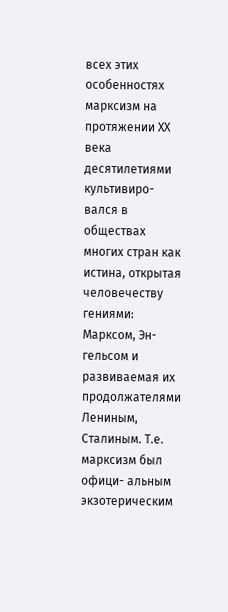всех этих особенностях марксизм на протяжении ХХ века десятилетиями культивиро- вался в обществах многих стран как истина, открытая человечеству гениями: Марксом, Эн- гельсом и развиваемая их продолжателями Лениным, Сталиным. Т.е. марксизм был офици- альным экзотерическим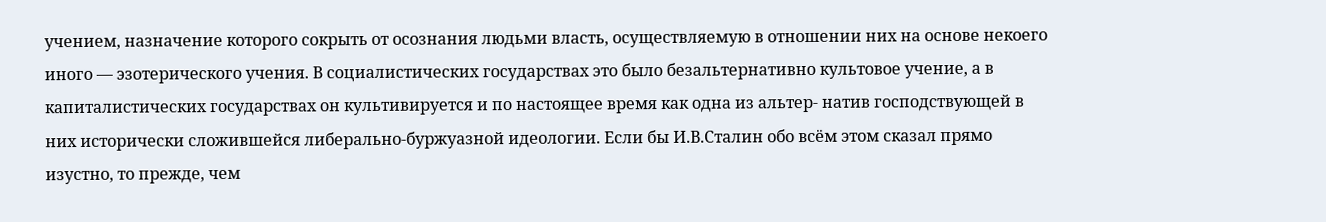учением, назначение которого сокрыть от осознания людьми власть, осуществляемую в отношении них на основе некоего иного — эзотерического учения. В социалистических государствах это было безальтернативно культовое учение, а в капиталистических государствах он культивируется и по настоящее время как одна из альтер- натив господствующей в них исторически сложившейся либерально-буржуазной идеологии. Если бы И.В.Сталин обо всём этом сказал прямо изустно, то прежде, чем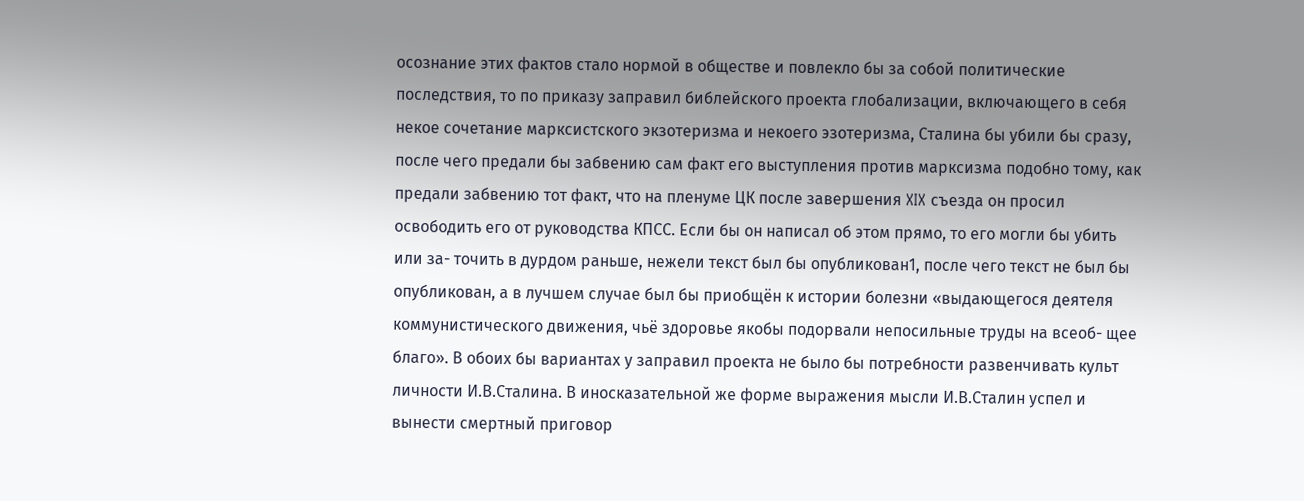осознание этих фактов стало нормой в обществе и повлекло бы за собой политические последствия, то по приказу заправил библейского проекта глобализации, включающего в себя некое сочетание марксистского экзотеризма и некоего эзотеризма, Сталина бы убили бы сразу, после чего предали бы забвению сам факт его выступления против марксизма подобно тому, как предали забвению тот факт, что на пленуме ЦК после завершения XIX съезда он просил освободить его от руководства КПСС. Если бы он написал об этом прямо, то его могли бы убить или за- точить в дурдом раньше, нежели текст был бы опубликован1, после чего текст не был бы опубликован, а в лучшем случае был бы приобщён к истории болезни «выдающегося деятеля коммунистического движения, чьё здоровье якобы подорвали непосильные труды на всеоб- щее благо». В обоих бы вариантах у заправил проекта не было бы потребности развенчивать культ личности И.В.Сталина. В иносказательной же форме выражения мысли И.В.Сталин успел и вынести смертный приговор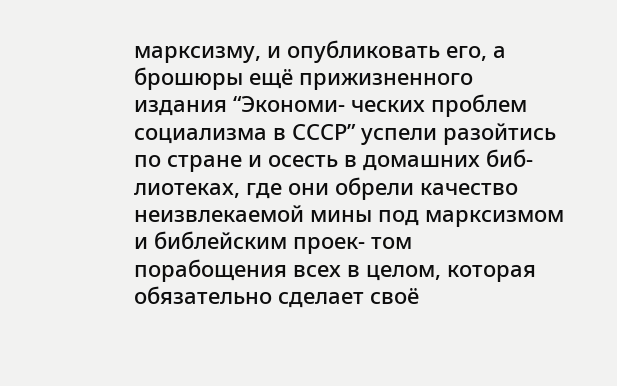марксизму, и опубликовать его, а брошюры ещё прижизненного издания “Экономи- ческих проблем социализма в СССР” успели разойтись по стране и осесть в домашних биб- лиотеках, где они обрели качество неизвлекаемой мины под марксизмом и библейским проек- том порабощения всех в целом, которая обязательно сделает своё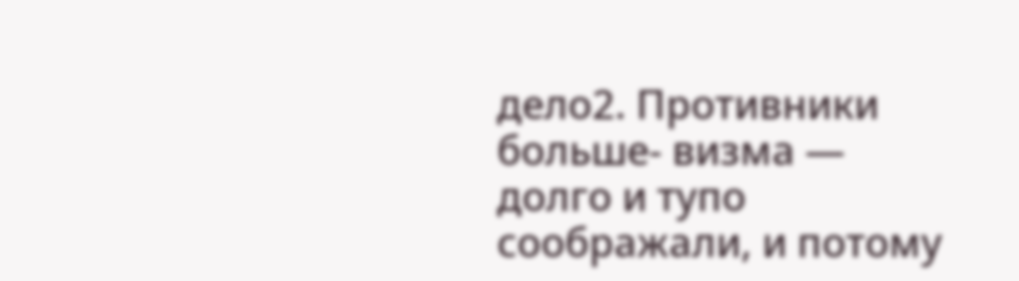дело2. Противники больше- визма — долго и тупо соображали, и потому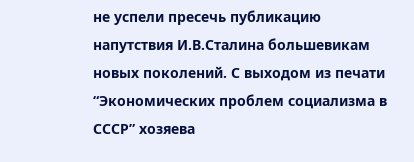не успели пресечь публикацию напутствия И.В.Сталина большевикам новых поколений. С выходом из печати “Экономических проблем социализма в СССР” хозяева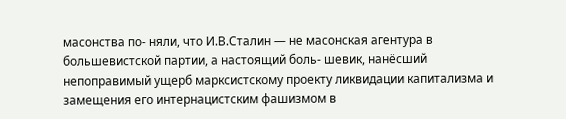масонства по- няли, что И.В.Сталин — не масонская агентура в большевистской партии, а настоящий боль- шевик, нанёсший непоправимый ущерб марксистскому проекту ликвидации капитализма и замещения его интернацистским фашизмом в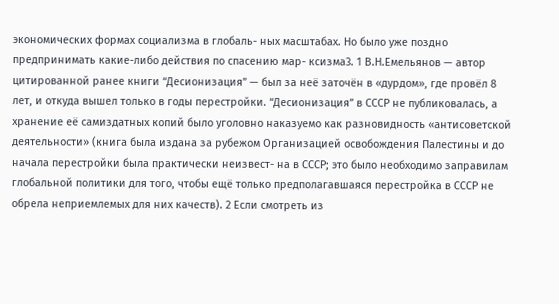экономических формах социализма в глобаль- ных масштабах. Но было уже поздно предпринимать какие-либо действия по спасению мар- ксизма3. 1 В.Н.Емельянов — автор цитированной ранее книги “Десионизация” — был за неё заточён в «дурдом», где провёл 8 лет, и откуда вышел только в годы перестройки. “Десионизация” в СССР не публиковалась, а хранение её самиздатных копий было уголовно наказуемо как разновидность «антисоветской деятельности» (книга была издана за рубежом Организацией освобождения Палестины и до начала перестройки была практически неизвест- на в СССР; это было необходимо заправилам глобальной политики для того, чтобы ещё только предполагавшаяся перестройка в СССР не обрела неприемлемых для них качеств). 2 Если смотреть из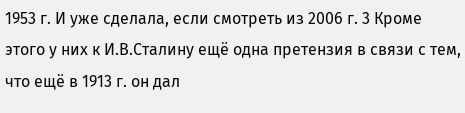1953 г. И уже сделала, если смотреть из 2006 г. 3 Кроме этого у них к И.В.Сталину ещё одна претензия в связи с тем, что ещё в 1913 г. он дал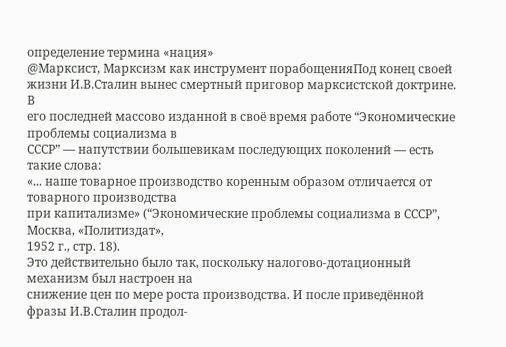определение термина «нация»
@Марксист, Марксизм как инструмент порабощенияПод конец своей жизни И.В.Сталин вынес смертный приговор марксистской доктрине. В
его последней массово изданной в своё время работе “Экономические проблемы социализма в
СССР” — напутствии большевикам последующих поколений — есть такие слова:
«... наше товарное производство коренным образом отличается от товарного производства
при капитализме» (“Экономические проблемы социализма в СССР”, Москва, «Политиздат»,
1952 г., стр. 18).
Это действительно было так, поскольку налогово-дотационный механизм был настроен на
снижение цен по мере роста производства. И после приведённой фразы И.В.Сталин продол-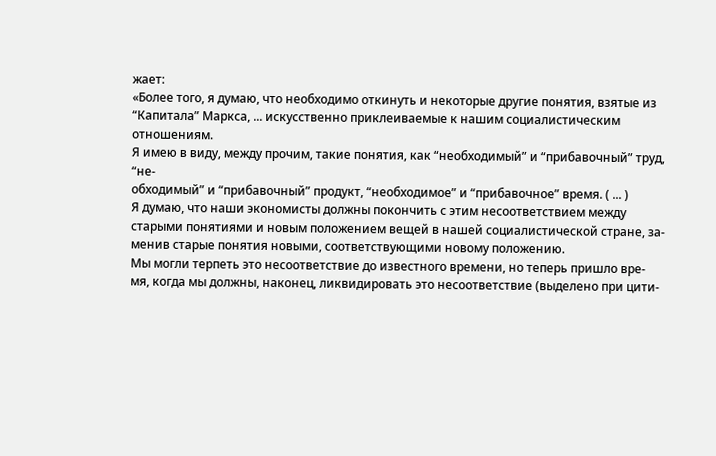жает:
«Более того, я думаю, что необходимо откинуть и некоторые другие понятия, взятые из
“Капитала” Маркса, ... искусственно приклеиваемые к нашим социалистическим отношениям.
Я имею в виду, между прочим, такие понятия, как “необходимый” и “прибавочный” труд, “не-
обходимый” и “прибавочный” продукт, “необходимое” и “прибавочное” время. ( ... )
Я думаю, что наши экономисты должны покончить с этим несоответствием между
старыми понятиями и новым положением вещей в нашей социалистической стране, за-
менив старые понятия новыми, соответствующими новому положению.
Мы могли терпеть это несоответствие до известного времени, но теперь пришло вре-
мя, когда мы должны, наконец, ликвидировать это несоответствие (выделено при цити-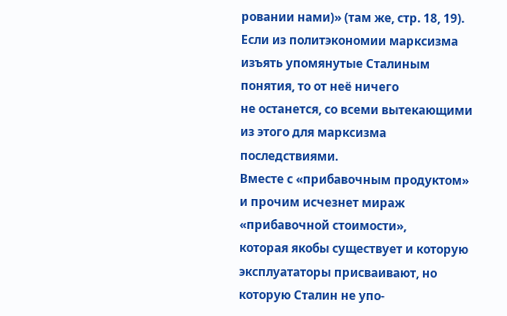ровании нами)» (там же, стр. 18, 19).
Если из политэкономии марксизма изъять упомянутые Сталиным понятия, то от неё ничего
не останется, со всеми вытекающими из этого для марксизма последствиями.
Вместе с «прибавочным продуктом» и прочим исчезнет мираж «прибавочной стоимости»,
которая якобы существует и которую эксплуататоры присваивают, но которую Сталин не упо-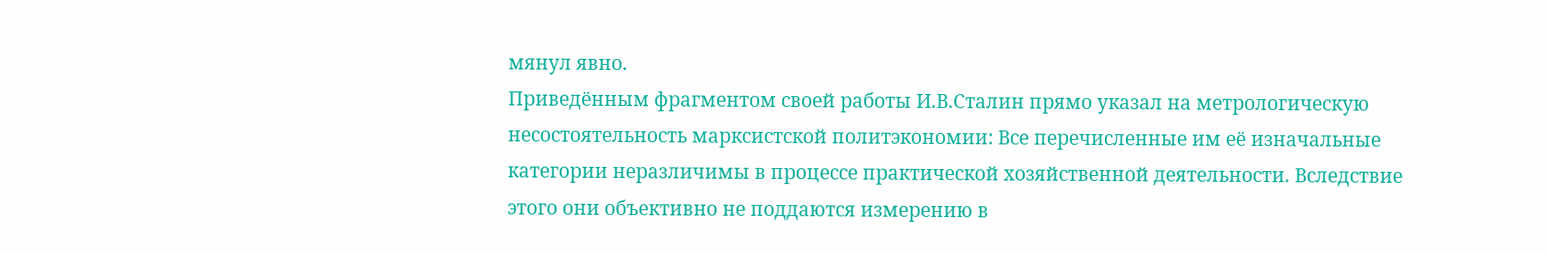мянул явно.
Приведённым фрагментом своей работы И.В.Сталин прямо указал на метрологическую
несостоятельность марксистской политэкономии: Все перечисленные им её изначальные
категории неразличимы в процессе практической хозяйственной деятельности. Вследствие
этого они объективно не поддаются измерению в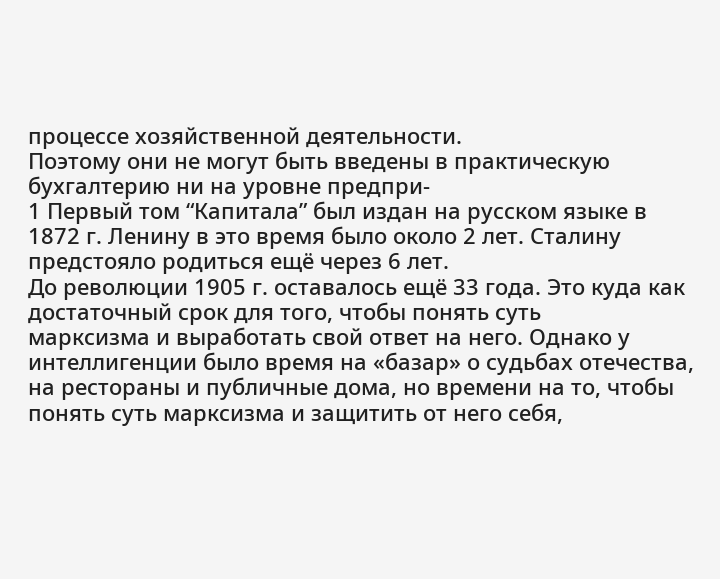процессе хозяйственной деятельности.
Поэтому они не могут быть введены в практическую бухгалтерию ни на уровне предпри-
1 Первый том “Капитала” был издан на русском языке в 1872 г. Ленину в это время было около 2 лет. Сталину
предстояло родиться ещё через 6 лет.
До революции 1905 г. оставалось ещё 33 года. Это куда как достаточный срок для того, чтобы понять суть
марксизма и выработать свой ответ на него. Однако у интеллигенции было время на «базар» о судьбах отечества,
на рестораны и публичные дома, но времени на то, чтобы понять суть марксизма и защитить от него себя,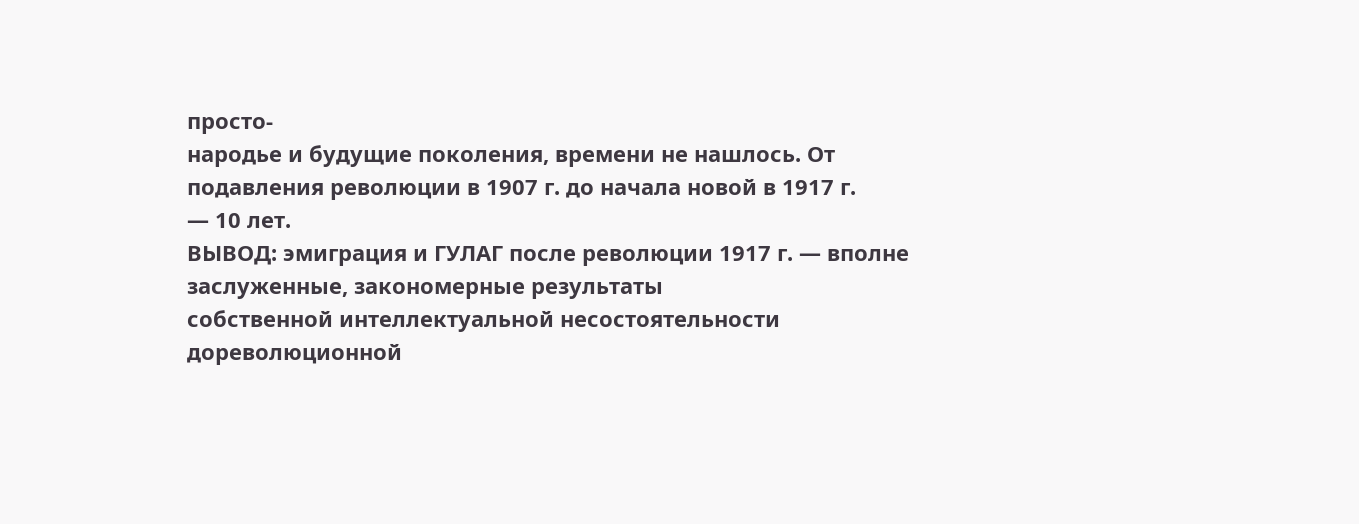просто-
народье и будущие поколения, времени не нашлось. От подавления революции в 1907 г. до начала новой в 1917 г.
— 10 лет.
ВЫВОД: эмиграция и ГУЛАГ после революции 1917 г. — вполне заслуженные, закономерные результаты
собственной интеллектуальной несостоятельности дореволюционной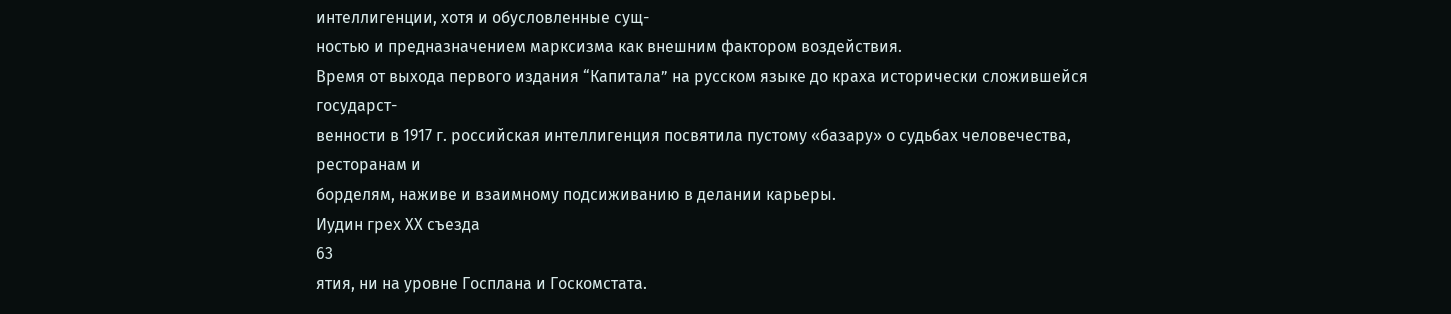интеллигенции, хотя и обусловленные сущ-
ностью и предназначением марксизма как внешним фактором воздействия.
Время от выхода первого издания “Капитала” на русском языке до краха исторически сложившейся государст-
венности в 1917 г. российская интеллигенция посвятила пустому «базару» о судьбах человечества, ресторанам и
борделям, наживе и взаимному подсиживанию в делании карьеры.
Иудин грех ХХ съезда
63
ятия, ни на уровне Госплана и Госкомстата.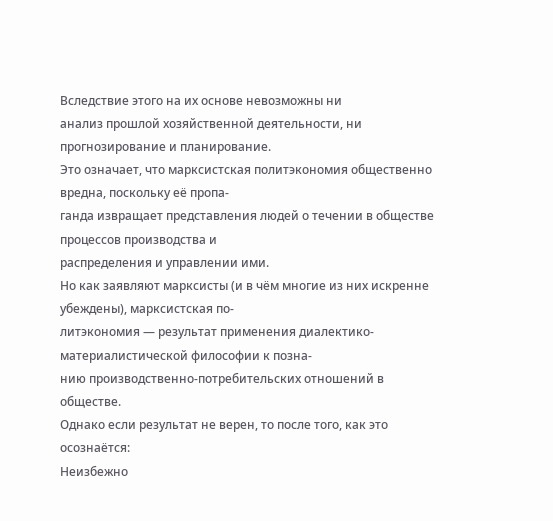Вследствие этого на их основе невозможны ни
анализ прошлой хозяйственной деятельности, ни прогнозирование и планирование.
Это означает, что марксистская политэкономия общественно вредна, поскольку её пропа-
ганда извращает представления людей о течении в обществе процессов производства и
распределения и управлении ими.
Но как заявляют марксисты (и в чём многие из них искренне убеждены), марксистская по-
литэкономия — результат применения диалектико-материалистической философии к позна-
нию производственно-потребительских отношений в обществе.
Однако если результат не верен, то после того, как это осознаётся:
Неизбежно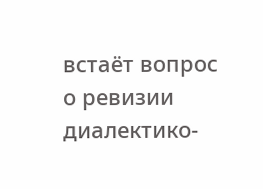встаёт вопрос о ревизии диалектико-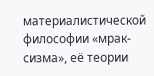материалистической философии «мрак-
сизма», её теории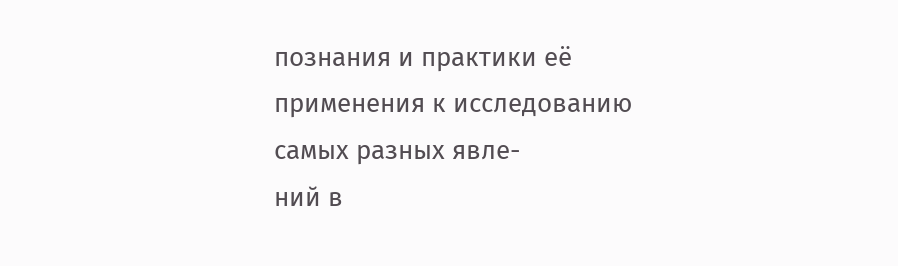познания и практики её применения к исследованию самых разных явле-
ний в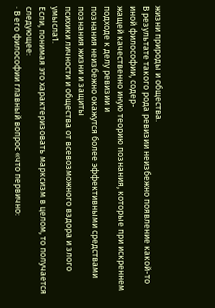жизни природы и общества.
В результате такого рода ревизии неизбежно появление какой-то иной философии, содер-
жащей качественно иную теорию познания, которые при искреннем подходе к делу ревизии и
познания неизбежно окажутся более эффективными средствами познания жизни и защиты
психики личности и общества от всевозможного вздора и злого умысла1.
Если, понимая это характеризовать марксизм в целом, то получается следующее:
· В его философии главный вопрос «что первично: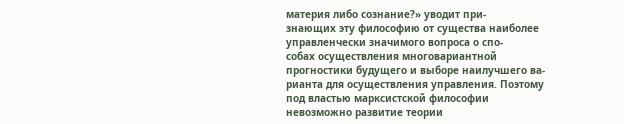материя либо сознание?» уводит при-
знающих эту философию от существа наиболее управленчески значимого вопроса о спо-
собах осуществления многовариантной прогностики будущего и выборе наилучшего ва-
рианта для осуществления управления. Поэтому под властью марксистской философии
невозможно развитие теории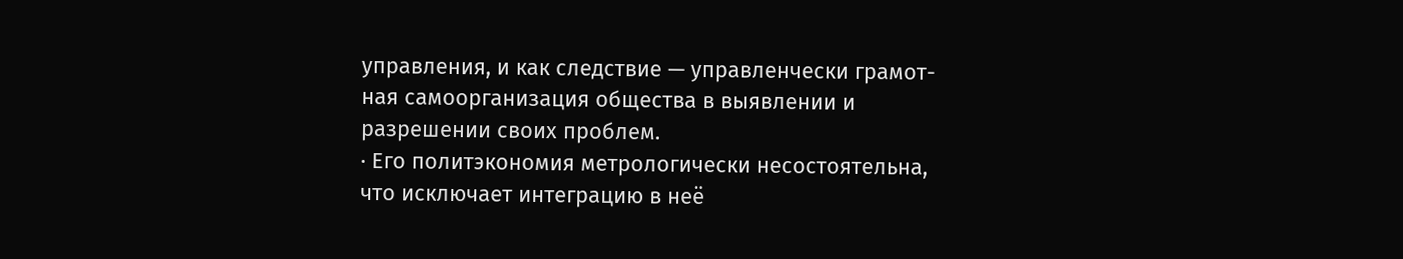управления, и как следствие — управленчески грамот-
ная самоорганизация общества в выявлении и разрешении своих проблем.
· Его политэкономия метрологически несостоятельна, что исключает интеграцию в неё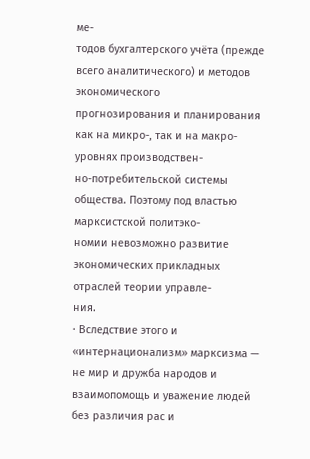ме-
тодов бухгалтерского учёта (прежде всего аналитического) и методов экономического
прогнозирования и планирования как на микро-, так и на макро- уровнях производствен-
но-потребительской системы общества. Поэтому под властью марксистской политэко-
номии невозможно развитие экономических прикладных отраслей теории управле-
ния.
· Вследствие этого и «интернационализм» марксизма — не мир и дружба народов и
взаимопомощь и уважение людей без различия рас и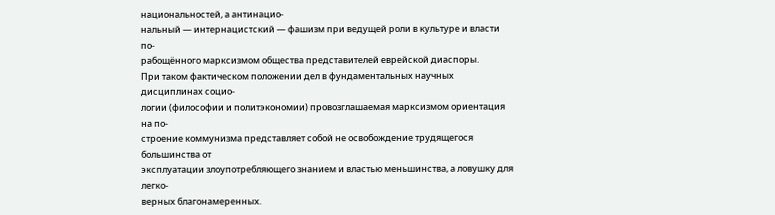национальностей, а антинацио-
нальный — интернацистский — фашизм при ведущей роли в культуре и власти по-
рабощённого марксизмом общества представителей еврейской диаспоры.
При таком фактическом положении дел в фундаментальных научных дисциплинах социо-
логии (философии и политэкономии) провозглашаемая марксизмом ориентация на по-
строение коммунизма представляет собой не освобождение трудящегося большинства от
эксплуатации злоупотребляющего знанием и властью меньшинства, а ловушку для легко-
верных благонамеренных.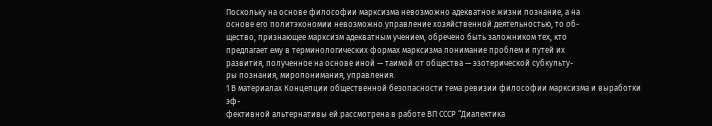Поскольку на основе философии марксизма невозможно адекватное жизни познание, а на
основе его политэкономии невозможно управление хозяйственной деятельностью, то об-
щество, признающее марксизм адекватным учением, обречено быть заложником тех, кто
предлагает ему в терминологических формах марксизма понимание проблем и путей их
развития, полученное на основе иной — таимой от общества — эзотерической субкульту-
ры познания, миропонимания, управления.
1 В материалах Концепции общественной безопасности тема ревизии философии марксизма и выработки эф-
фективной альтернативы ей рассмотрена в работе ВП СССР “Диалектика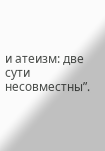и атеизм: две сути несовместны”.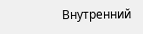Внутренний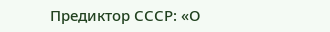Предиктор СССР: «О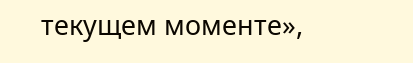текущем моменте»,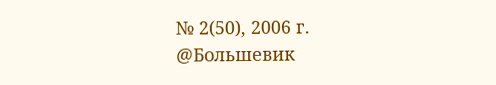№ 2(50), 2006 г.
@Большевик